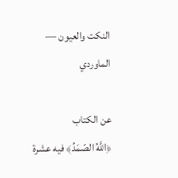النكت والعيون — الماوردي

عن الكتاب
﴿اللَّهُ الصّمَدُ﴾ فيه عشرة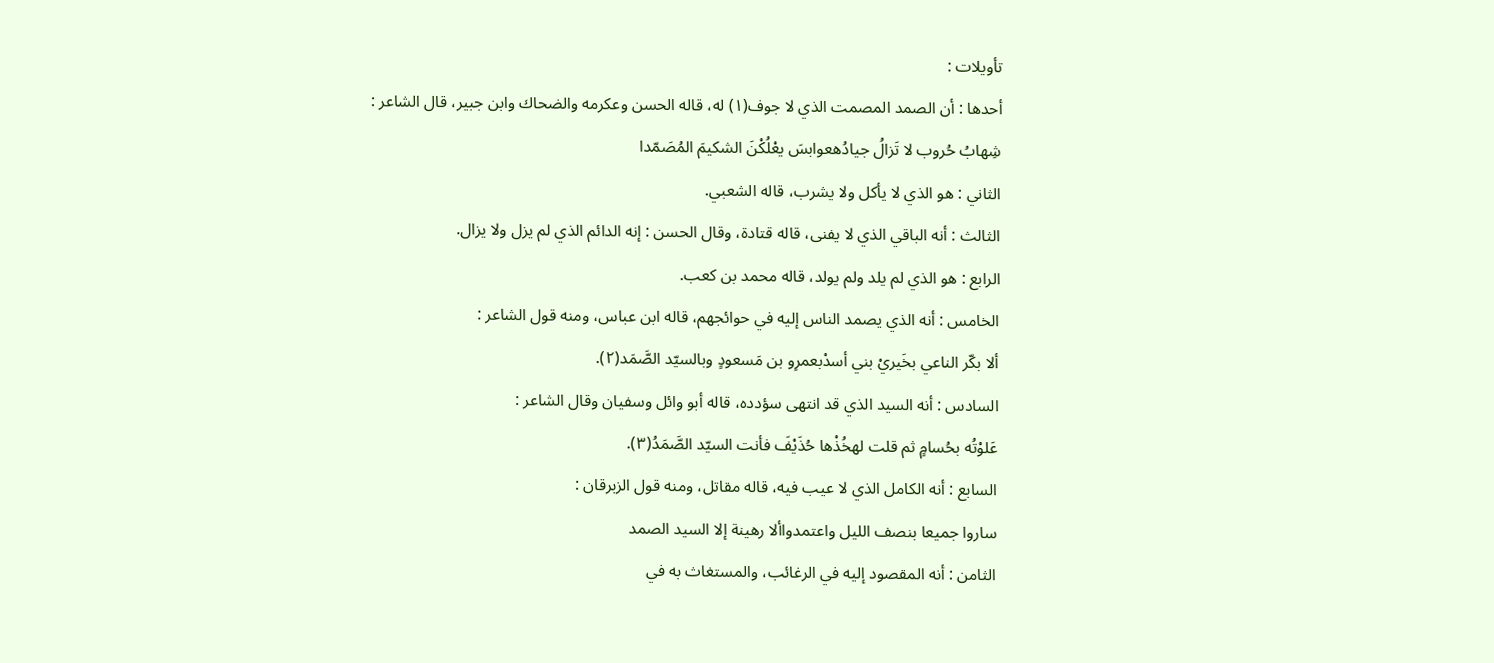تأويلات :
أحدها : أن الصمد المصمت الذي لا جوف(١) له، قاله الحسن وعكرمه والضحاك وابن جبير، قال الشاعر :
شِهابُ حُروب لا تَزالُ جيادُهعوابسَ يعْلُكْنَ الشكيمَ المُصَمّدا
الثاني : هو الذي لا يأكل ولا يشرب، قاله الشعبي.
الثالث : أنه الباقي الذي لا يفنى، قاله قتادة، وقال الحسن : إنه الدائم الذي لم يزل ولا يزال.
الرابع : هو الذي لم يلد ولم يولد، قاله محمد بن كعب.
الخامس : أنه الذي يصمد الناس إليه في حوائجهم، قاله ابن عباس، ومنه قول الشاعر :
ألا بكّر الناعي بخَيريْ بني أسدْبعمرِو بن مَسعودٍ وبالسيّد الصَّمَد(٢).
السادس : أنه السيد الذي قد انتهى سؤدده، قاله أبو وائل وسفيان وقال الشاعر :
عَلوْتُه بحُسامٍ ثم قلت لهخُذْها حُذَيْفَ فأنت السيّد الصَّمَدُ(٣).
السابع : أنه الكامل الذي لا عيب فيه، قاله مقاتل، ومنه قول الزبرقان :
ساروا جميعا بنصف الليل واعتمدواألا رهينة إلا السيد الصمد
الثامن : أنه المقصود إليه في الرغائب، والمستغاث به في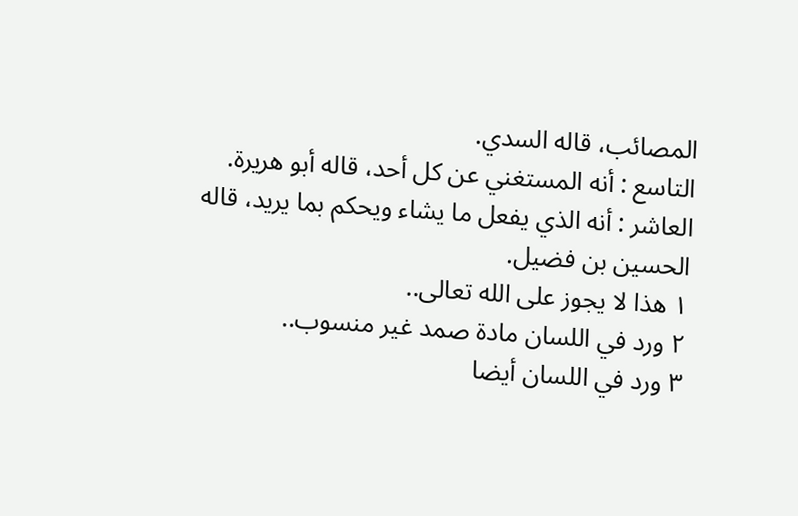المصائب، قاله السدي.
التاسع : أنه المستغني عن كل أحد، قاله أبو هريرة.
العاشر : أنه الذي يفعل ما يشاء ويحكم بما يريد، قاله الحسين بن فضيل.
١ هذا لا يجوز على الله تعالى..
٢ ورد في اللسان مادة صمد غير منسوب..
٣ ورد في اللسان أيضا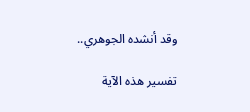وقد أنشده الجوهري..

تفسير هذه الآية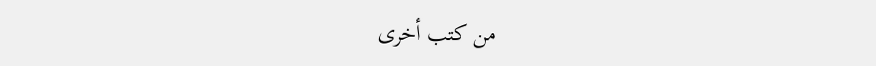من كتب أخرى